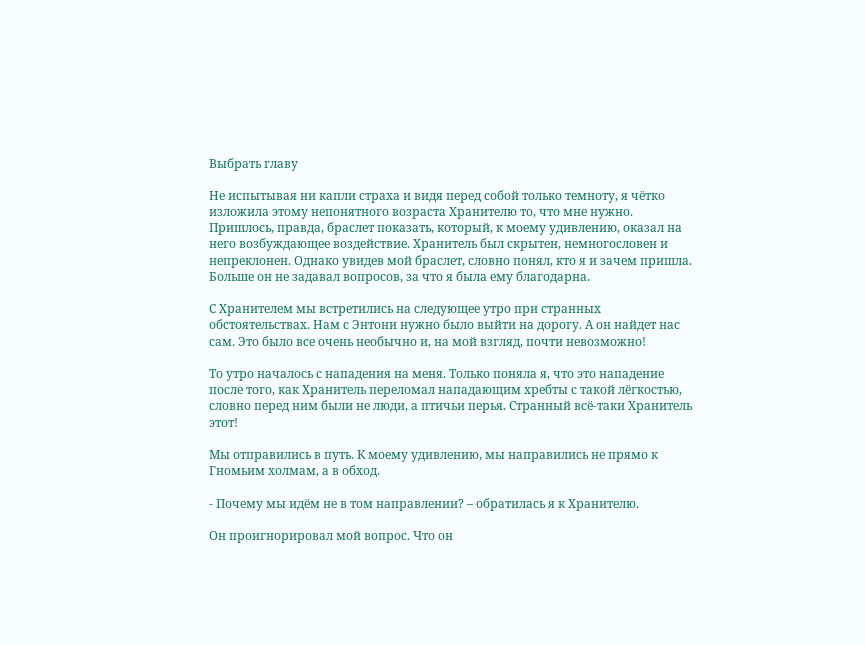Выбрать главу

Не испытывая ни капли страха и видя перед собой только темноту, я чётко изложила этому непонятного возраста Хранителю то, что мне нужно. Пришлось, правда, браслет показать, который, к моему удивлению, оказал на него возбуждающее воздействие. Хранитель был скрытен, немногословен и непреклонен. Однако увидев мой браслет, словно понял, кто я и зачем пришла. Больше он не задавал вопросов, за что я была ему благодарна.

С Хранителем мы встретились на следующее утро при странных обстоятельствах. Нам с Энтони нужно было выйти на дорогу. А он найдет нас сам. Это было все очень необычно и, на мой взгляд, почти невозможно!

То утро началось с нападения на меня. Только поняла я, что это нападение после того, как Хранитель переломал нападающим хребты с такой лёгкостью, словно перед ним были не люди, а птичьи перья. Странный всё-таки Хранитель этот!

Мы отправились в путь. К моему удивлению, мы направились не прямо к Гномьим холмам, а в обход.

- Почему мы идём не в том направлении? – обратилась я к Хранителю.

Он проигнорировал мой вопрос. Что он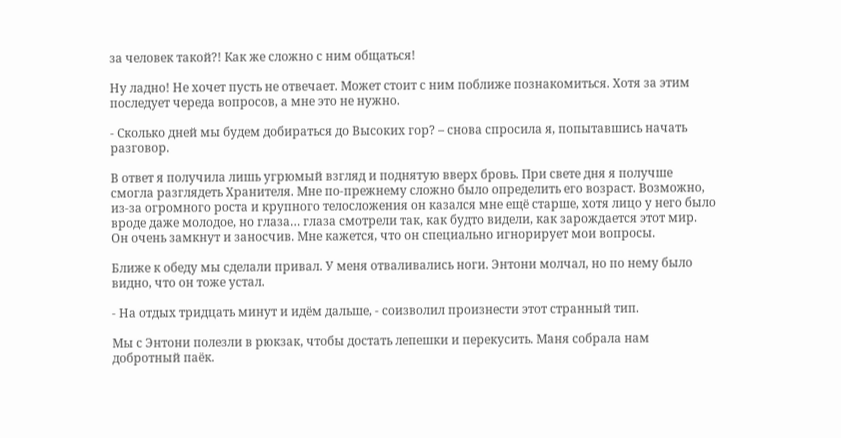за человек такой?! Как же сложно с ним общаться!

Ну ладно! Не хочет пусть не отвечает. Может стоит с ним поближе познакомиться. Хотя за этим последует череда вопросов, а мне это не нужно.

- Сколько дней мы будем добираться до Высоких гор? – снова спросила я, попытавшись начать разговор.

В ответ я получила лишь угрюмый взгляд и поднятую вверх бровь. При свете дня я получше смогла разглядеть Хранителя. Мне по-прежнему сложно было определить его возраст. Возможно, из-за огромного роста и крупного телосложения он казался мне ещё старше, хотя лицо у него было вроде даже молодое, но глаза… глаза смотрели так, как будто видели, как зарождается этот мир. Он очень замкнут и заносчив. Мне кажется, что он специально игнорирует мои вопросы.

Ближе к обеду мы сделали привал. У меня отваливались ноги. Энтони молчал, но по нему было видно, что он тоже устал.

- На отдых тридцать минут и идём дальше, - соизволил произнести этот странный тип.

Мы с Энтони полезли в рюкзак, чтобы достать лепешки и перекусить. Маня собрала нам добротный паёк.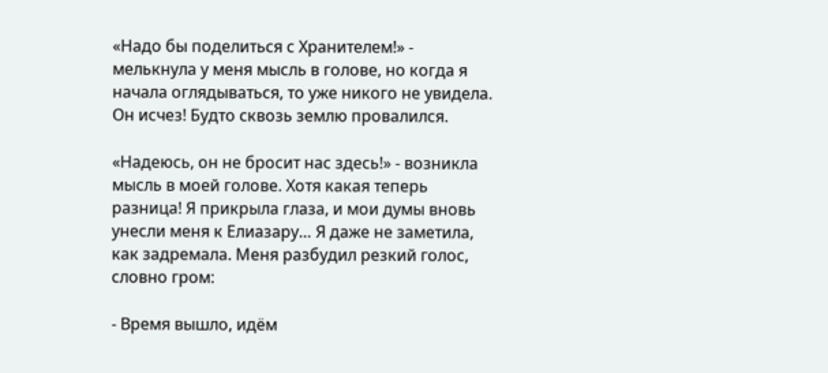«Надо бы поделиться с Хранителем!» - мелькнула у меня мысль в голове, но когда я начала оглядываться, то уже никого не увидела. Он исчез! Будто сквозь землю провалился.

«Надеюсь, он не бросит нас здесь!» - возникла мысль в моей голове. Хотя какая теперь разница! Я прикрыла глаза, и мои думы вновь унесли меня к Елиазару… Я даже не заметила, как задремала. Меня разбудил резкий голос, словно гром:

- Время вышло, идём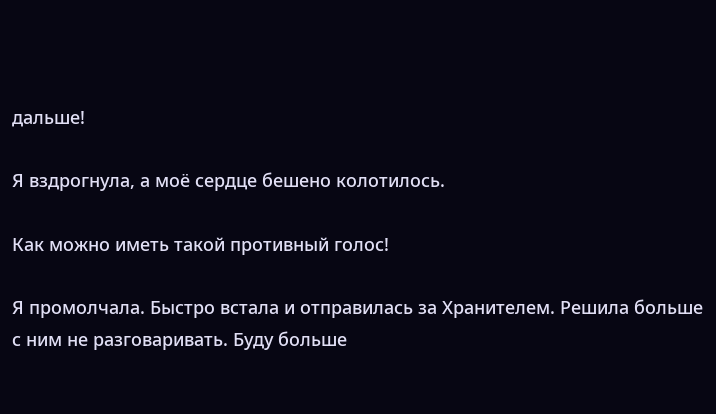дальше!

Я вздрогнула, а моё сердце бешено колотилось.

Как можно иметь такой противный голос!

Я промолчала. Быстро встала и отправилась за Хранителем. Решила больше с ним не разговаривать. Буду больше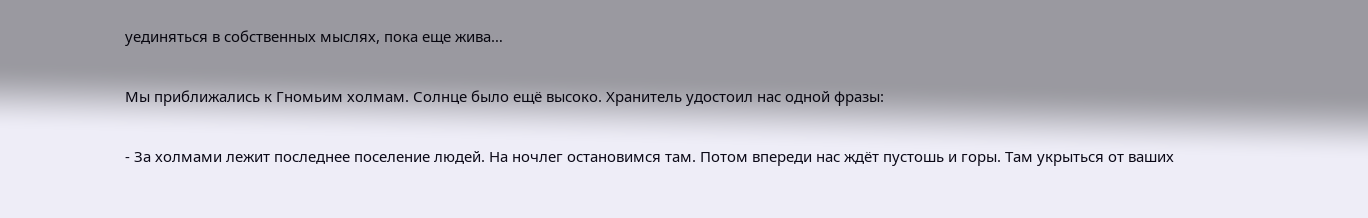уединяться в собственных мыслях, пока еще жива…

Мы приближались к Гномьим холмам. Солнце было ещё высоко. Хранитель удостоил нас одной фразы:

- За холмами лежит последнее поселение людей. На ночлег остановимся там. Потом впереди нас ждёт пустошь и горы. Там укрыться от ваших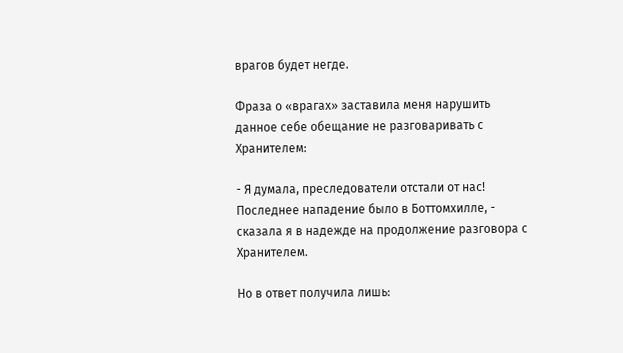врагов будет негде.

Фраза о «врагах» заставила меня нарушить данное себе обещание не разговаривать с Хранителем:

- Я думала, преследователи отстали от нас! Последнее нападение было в Боттомхилле, - сказала я в надежде на продолжение разговора с Хранителем.

Но в ответ получила лишь: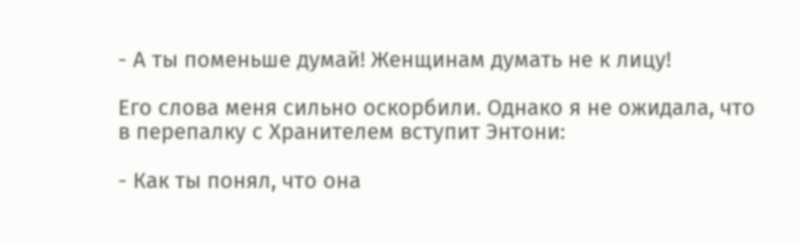- А ты поменьше думай! Женщинам думать не к лицу!

Его слова меня сильно оскорбили. Однако я не ожидала, что в перепалку с Хранителем вступит Энтони:

- Как ты понял, что она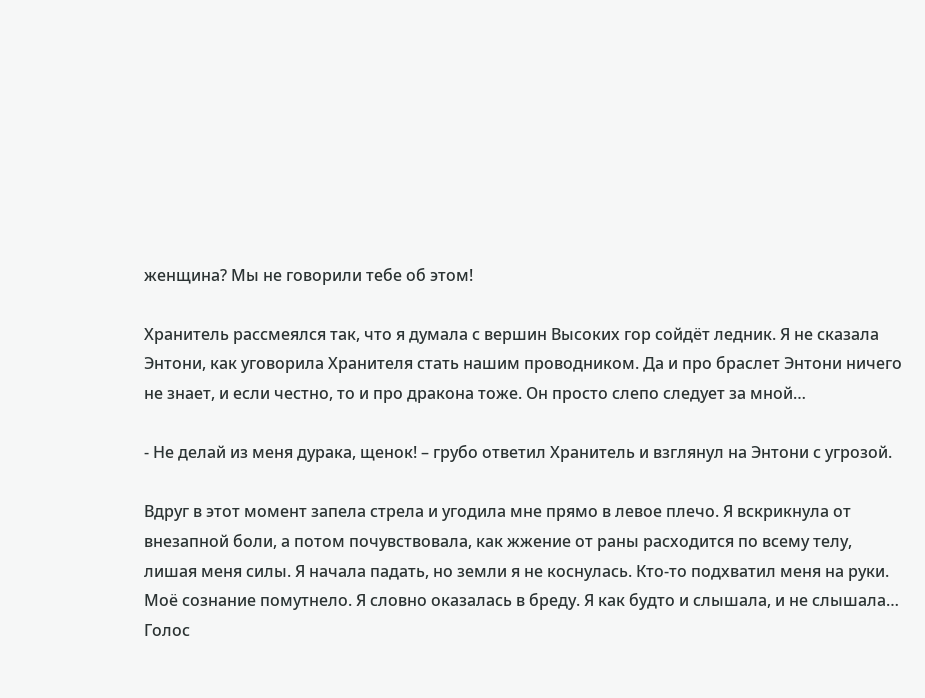женщина? Мы не говорили тебе об этом!

Хранитель рассмеялся так, что я думала с вершин Высоких гор сойдёт ледник. Я не сказала Энтони, как уговорила Хранителя стать нашим проводником. Да и про браслет Энтони ничего не знает, и если честно, то и про дракона тоже. Он просто слепо следует за мной…

- Не делай из меня дурака, щенок! – грубо ответил Хранитель и взглянул на Энтони с угрозой.

Вдруг в этот момент запела стрела и угодила мне прямо в левое плечо. Я вскрикнула от внезапной боли, а потом почувствовала, как жжение от раны расходится по всему телу, лишая меня силы. Я начала падать, но земли я не коснулась. Кто-то подхватил меня на руки. Моё сознание помутнело. Я словно оказалась в бреду. Я как будто и слышала, и не слышала… Голос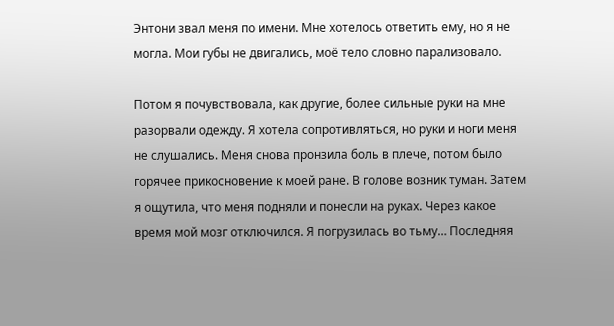Энтони звал меня по имени. Мне хотелось ответить ему, но я не могла. Мои губы не двигались, моё тело словно парализовало.

Потом я почувствовала, как другие, более сильные руки на мне разорвали одежду. Я хотела сопротивляться, но руки и ноги меня не слушались. Меня снова пронзила боль в плече, потом было горячее прикосновение к моей ране. В голове возник туман. Затем я ощутила, что меня подняли и понесли на руках. Через какое время мой мозг отключился. Я погрузилась во тьму… Последняя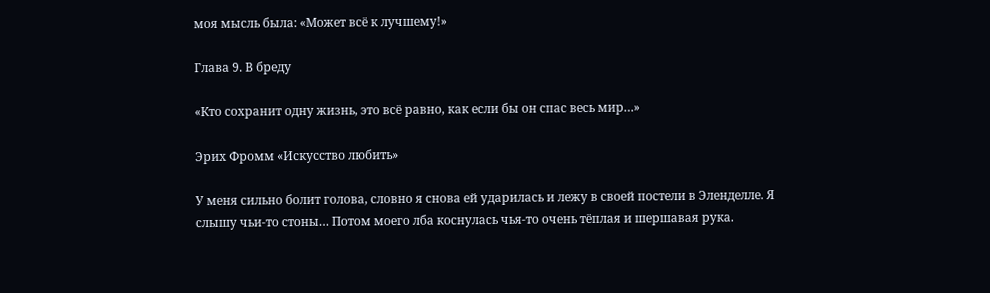моя мысль была: «Может всё к лучшему!»

Глава 9. В бреду

«Кто сохранит одну жизнь, это всё равно, как если бы он спас весь мир…»

Эрих Фромм «Искусство любить»

У меня сильно болит голова, словно я снова ей ударилась и лежу в своей постели в Эленделле. Я слышу чьи-то стоны… Потом моего лба коснулась чья-то очень тёплая и шершавая рука.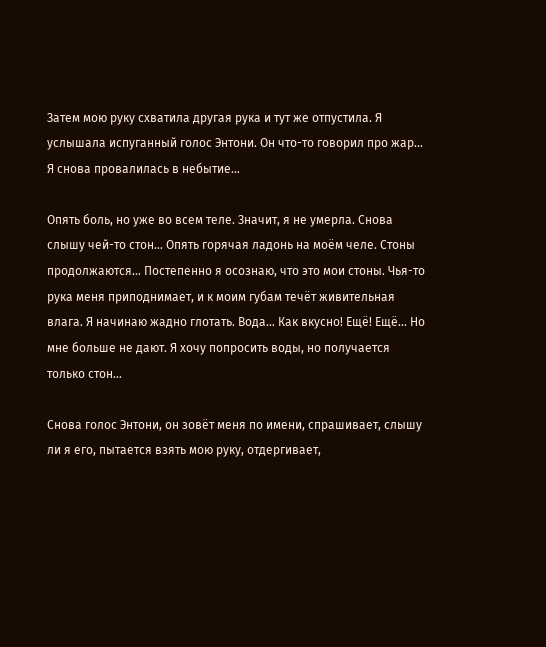Затем мою руку схватила другая рука и тут же отпустила. Я услышала испуганный голос Энтони. Он что-то говорил про жар… Я снова провалилась в небытие…

Опять боль, но уже во всем теле. Значит, я не умерла. Снова слышу чей-то стон… Опять горячая ладонь на моём челе. Стоны продолжаются… Постепенно я осознаю, что это мои стоны. Чья-то рука меня приподнимает, и к моим губам течёт живительная влага. Я начинаю жадно глотать. Вода… Как вкусно! Ещё! Ещё… Но мне больше не дают. Я хочу попросить воды, но получается только стон…

Снова голос Энтони, он зовёт меня по имени, спрашивает, слышу ли я его, пытается взять мою руку, отдергивает,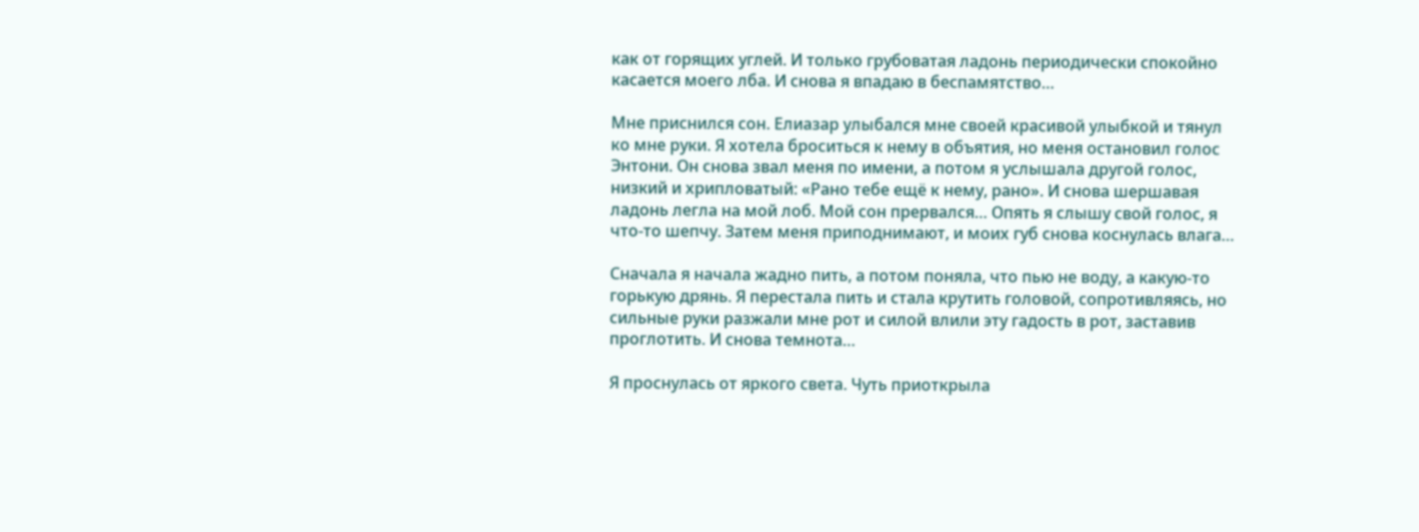как от горящих углей. И только грубоватая ладонь периодически спокойно касается моего лба. И снова я впадаю в беспамятство…

Мне приснился сон. Елиазар улыбался мне своей красивой улыбкой и тянул ко мне руки. Я хотела броситься к нему в объятия, но меня остановил голос Энтони. Он снова звал меня по имени, а потом я услышала другой голос, низкий и хрипловатый: «Рано тебе ещё к нему, рано». И снова шершавая ладонь легла на мой лоб. Мой сон прервался… Опять я слышу свой голос, я что-то шепчу. Затем меня приподнимают, и моих губ снова коснулась влага…

Сначала я начала жадно пить, а потом поняла, что пью не воду, а какую-то горькую дрянь. Я перестала пить и стала крутить головой, сопротивляясь, но сильные руки разжали мне рот и силой влили эту гадость в рот, заставив проглотить. И снова темнота…

Я проснулась от яркого света. Чуть приоткрыла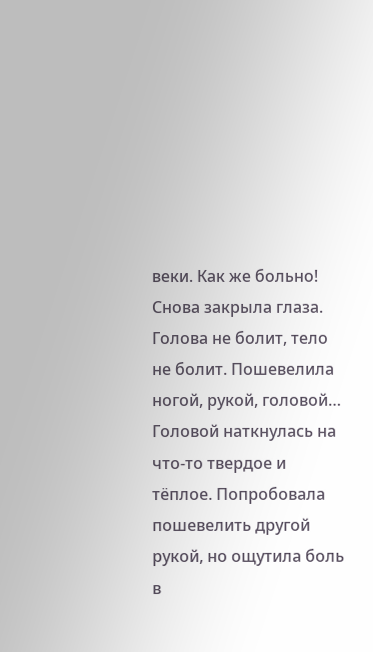веки. Как же больно! Снова закрыла глаза. Голова не болит, тело не болит. Пошевелила ногой, рукой, головой… Головой наткнулась на что-то твердое и тёплое. Попробовала пошевелить другой рукой, но ощутила боль в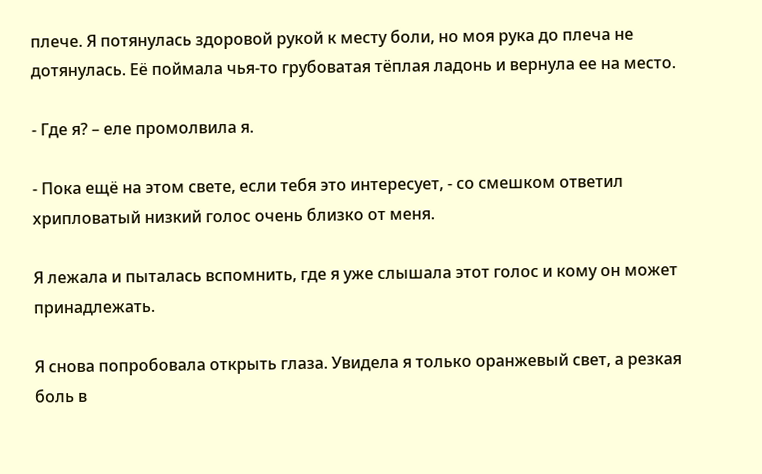плече. Я потянулась здоровой рукой к месту боли, но моя рука до плеча не дотянулась. Её поймала чья-то грубоватая тёплая ладонь и вернула ее на место.

- Где я? – еле промолвила я.

- Пока ещё на этом свете, если тебя это интересует, - со смешком ответил хрипловатый низкий голос очень близко от меня.

Я лежала и пыталась вспомнить, где я уже слышала этот голос и кому он может принадлежать.

Я снова попробовала открыть глаза. Увидела я только оранжевый свет, а резкая боль в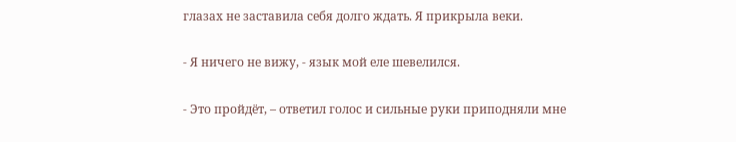глазах не заставила себя долго ждать. Я прикрыла веки.

- Я ничего не вижу, - язык мой еле шевелился.

- Это пройдёт, – ответил голос и сильные руки приподняли мне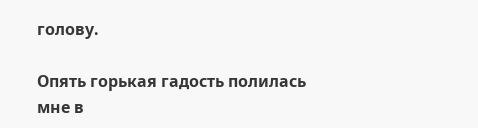голову.

Опять горькая гадость полилась мне в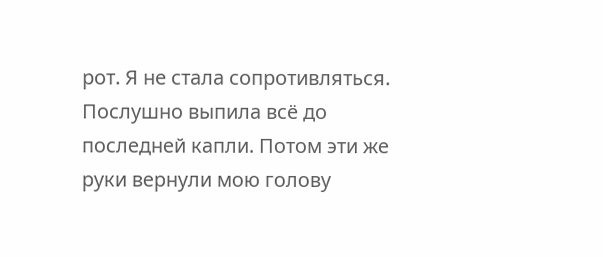рот. Я не стала сопротивляться. Послушно выпила всё до последней капли. Потом эти же руки вернули мою голову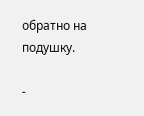обратно на подушку.

-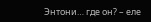Энтони… где он? – еле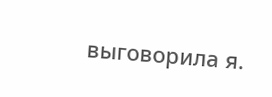выговорила я.